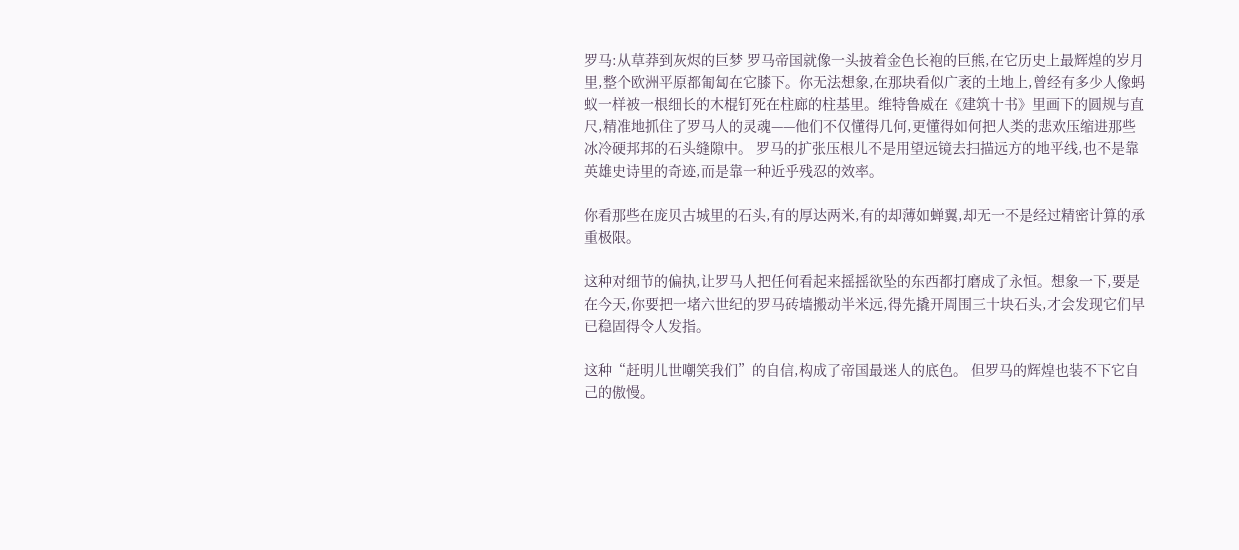罗马:从草莽到灰烬的巨梦 罗马帝国就像一头披着金色长袍的巨熊,在它历史上最辉煌的岁月里,整个欧洲平原都匍匐在它膝下。你无法想象,在那块看似广袤的土地上,曾经有多少人像蚂蚁一样被一根细长的木棍钉死在柱廊的柱基里。维特鲁威在《建筑十书》里画下的圆规与直尺,精准地抓住了罗马人的灵魂——他们不仅懂得几何,更懂得如何把人类的悲欢压缩进那些冰冷硬邦邦的石头缝隙中。 罗马的扩张压根儿不是用望远镜去扫描远方的地平线,也不是靠英雄史诗里的奇迹,而是靠一种近乎残忍的效率。

你看那些在庞贝古城里的石头,有的厚达两米,有的却薄如蝉翼,却无一不是经过精密计算的承重极限。

这种对细节的偏执,让罗马人把任何看起来摇摇欲坠的东西都打磨成了永恒。想象一下,要是在今天,你要把一堵六世纪的罗马砖墙搬动半米远,得先撬开周围三十块石头,才会发现它们早已稳固得令人发指。

这种“赶明儿世嘲笑我们”的自信,构成了帝国最迷人的底色。 但罗马的辉煌也装不下它自己的傲慢。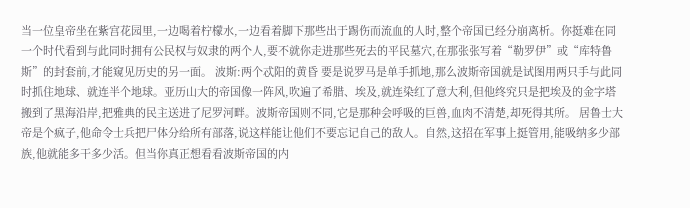当一位皇帝坐在紫宫花园里,一边喝着柠檬水,一边看着脚下那些出于踢伤而流血的人时,整个帝国已经分崩离析。你挺难在同一个时代看到与此同时拥有公民权与奴隶的两个人,要不就你走进那些死去的平民墓穴,在那张张写着“勒罗伊”或“库特鲁斯”的封套前,才能窥见历史的另一面。 波斯:两个忒阳的黄昏 要是说罗马是单手抓地,那么波斯帝国就是试图用两只手与此同时抓住地球、就连半个地球。亚历山大的帝国像一阵风,吹遍了希腊、埃及,就连染红了意大利,但他终究只是把埃及的金字塔搬到了黑海沿岸,把雅典的民主送进了尼罗河畔。波斯帝国则不同,它是那种会呼吸的巨兽,血肉不清楚,却死得其所。 居鲁士大帝是个疯子,他命令士兵把尸体分给所有部落,说这样能让他们不要忘记自己的敌人。自然,这招在军事上挺管用,能吸纳多少部族,他就能多干多少活。但当你真正想看看波斯帝国的内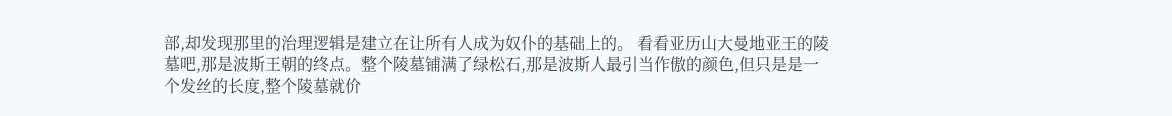部,却发现那里的治理逻辑是建立在让所有人成为奴仆的基础上的。 看看亚历山大曼地亚王的陵墓吧,那是波斯王朝的终点。整个陵墓铺满了绿松石,那是波斯人最引当作傲的颜色,但只是是一个发丝的长度,整个陵墓就价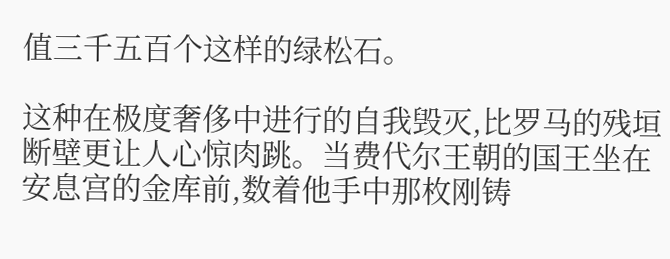值三千五百个这样的绿松石。

这种在极度奢侈中进行的自我毁灭,比罗马的残垣断壁更让人心惊肉跳。当费代尔王朝的国王坐在安息宫的金库前,数着他手中那枚刚铸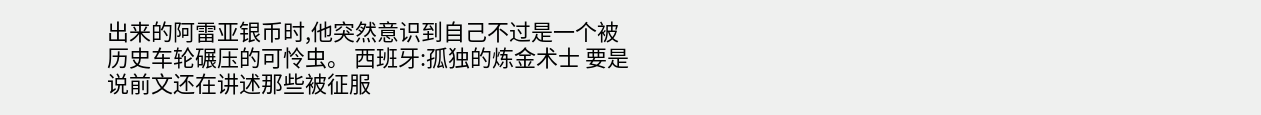出来的阿雷亚银币时,他突然意识到自己不过是一个被历史车轮碾压的可怜虫。 西班牙:孤独的炼金术士 要是说前文还在讲述那些被征服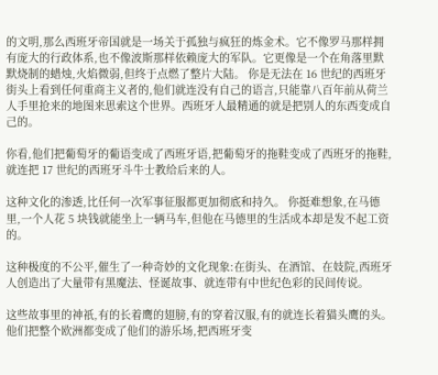的文明,那么西班牙帝国就是一场关于孤独与疯狂的炼金术。它不像罗马那样拥有庞大的行政体系,也不像波斯那样依赖庞大的军队。它更像是一个在角落里默默烧制的蜡烛,火焰微弱,但终于点燃了整片大陆。 你是无法在 16 世纪的西班牙街头上看到任何重商主义者的,他们就连没有自己的语言,只能靠八百年前从荷兰人手里抢来的地图来思索这个世界。西班牙人最精通的就是把别人的东西变成自己的。

你看,他们把葡萄牙的葡语变成了西班牙语,把葡萄牙的拖鞋变成了西班牙的拖鞋,就连把 17 世纪的西班牙斗牛士教给后来的人。

这种文化的渗透,比任何一次军事征服都更加彻底和持久。 你挺难想象,在马德里,一个人花 5 块钱就能坐上一辆马车,但他在马德里的生活成本却是发不起工资的。

这种极度的不公平,催生了一种奇妙的文化现象:在街头、在酒馆、在妓院,西班牙人创造出了大量带有黑魔法、怪诞故事、就连带有中世纪色彩的民间传说。

这些故事里的神祇,有的长着鹰的翅膀,有的穿着汉服,有的就连长着猫头鹰的头。他们把整个欧洲都变成了他们的游乐场,把西班牙变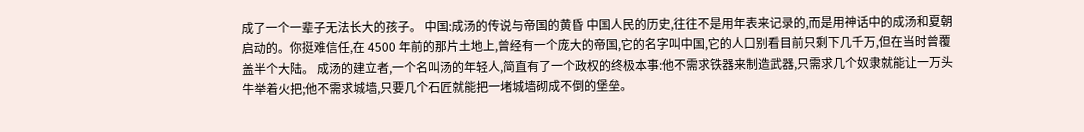成了一个一辈子无法长大的孩子。 中国:成汤的传说与帝国的黄昏 中国人民的历史,往往不是用年表来记录的,而是用神话中的成汤和夏朝启动的。你挺难信任,在 4500 年前的那片土地上,曾经有一个庞大的帝国,它的名字叫中国,它的人口别看目前只剩下几千万,但在当时曾覆盖半个大陆。 成汤的建立者,一个名叫汤的年轻人,简直有了一个政权的终极本事:他不需求铁器来制造武器,只需求几个奴隶就能让一万头牛举着火把;他不需求城墙,只要几个石匠就能把一堵城墙砌成不倒的堡垒。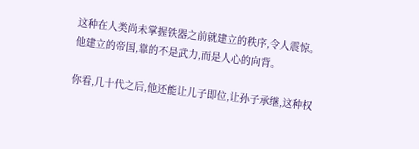这种在人类尚未掌握铁器之前就建立的秩序,令人震惊。他建立的帝国,靠的不是武力,而是人心的向背。

你看,几十代之后,他还能让儿子即位,让孙子承继,这种权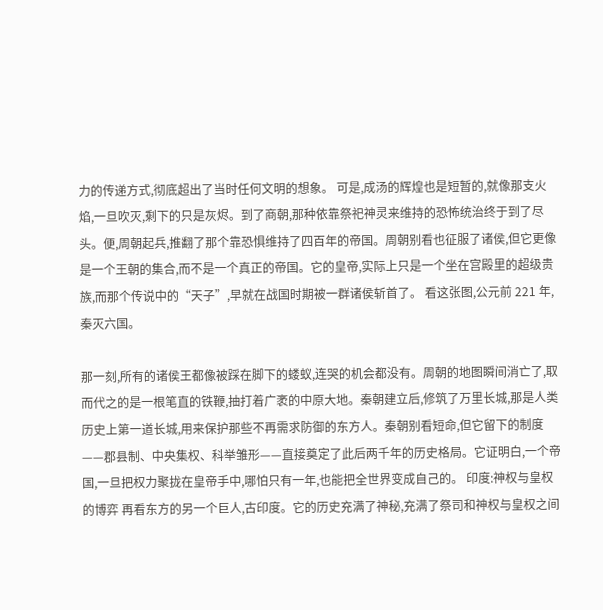力的传递方式,彻底超出了当时任何文明的想象。 可是,成汤的辉煌也是短暂的,就像那支火焰,一旦吹灭,剩下的只是灰烬。到了商朝,那种依靠祭祀神灵来维持的恐怖统治终于到了尽头。便,周朝起兵,推翻了那个靠恐惧维持了四百年的帝国。周朝别看也征服了诸侯,但它更像是一个王朝的集合,而不是一个真正的帝国。它的皇帝,实际上只是一个坐在宫殿里的超级贵族,而那个传说中的“天子”,早就在战国时期被一群诸侯斩首了。 看这张图,公元前 221 年,秦灭六国。

那一刻,所有的诸侯王都像被踩在脚下的蝼蚁,连哭的机会都没有。周朝的地图瞬间消亡了,取而代之的是一根笔直的铁鞭,抽打着广袤的中原大地。秦朝建立后,修筑了万里长城,那是人类历史上第一道长城,用来保护那些不再需求防御的东方人。秦朝别看短命,但它留下的制度——郡县制、中央集权、科举雏形——直接奠定了此后两千年的历史格局。它证明白,一个帝国,一旦把权力聚拢在皇帝手中,哪怕只有一年,也能把全世界变成自己的。 印度:神权与皇权的博弈 再看东方的另一个巨人,古印度。它的历史充满了神秘,充满了祭司和神权与皇权之间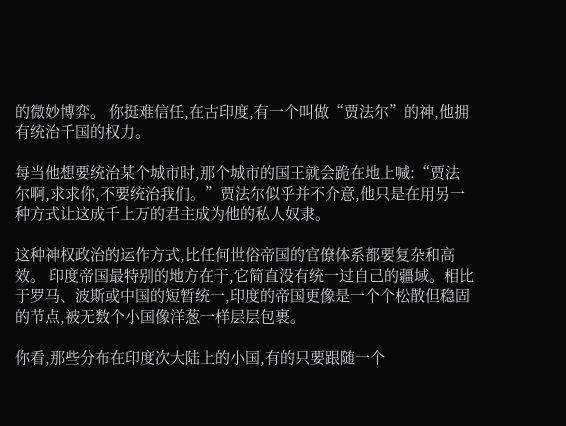的微妙博弈。 你挺难信任,在古印度,有一个叫做“贾法尔”的神,他拥有统治千国的权力。

每当他想要统治某个城市时,那个城市的国王就会跪在地上喊:“贾法尔啊,求求你,不要统治我们。”贾法尔似乎并不介意,他只是在用另一种方式让这成千上万的君主成为他的私人奴隶。

这种神权政治的运作方式,比任何世俗帝国的官僚体系都要复杂和高效。 印度帝国最特别的地方在于,它简直没有统一过自己的疆域。相比于罗马、波斯或中国的短暂统一,印度的帝国更像是一个个松散但稳固的节点,被无数个小国像洋葱一样层层包裹。

你看,那些分布在印度次大陆上的小国,有的只要跟随一个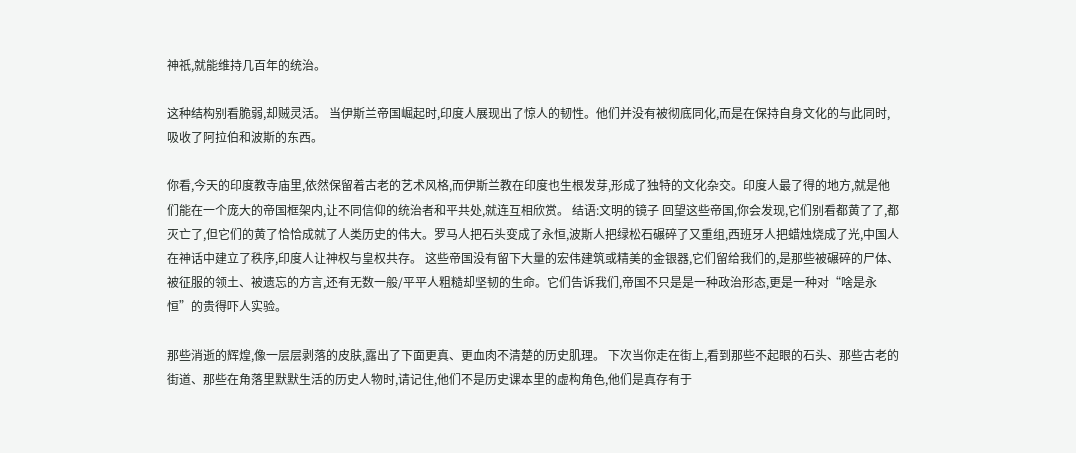神祇,就能维持几百年的统治。

这种结构别看脆弱,却贼灵活。 当伊斯兰帝国崛起时,印度人展现出了惊人的韧性。他们并没有被彻底同化,而是在保持自身文化的与此同时,吸收了阿拉伯和波斯的东西。

你看,今天的印度教寺庙里,依然保留着古老的艺术风格,而伊斯兰教在印度也生根发芽,形成了独特的文化杂交。印度人最了得的地方,就是他们能在一个庞大的帝国框架内,让不同信仰的统治者和平共处,就连互相欣赏。 结语:文明的镜子 回望这些帝国,你会发现,它们别看都黄了了,都灭亡了,但它们的黄了恰恰成就了人类历史的伟大。罗马人把石头变成了永恒,波斯人把绿松石碾碎了又重组,西班牙人把蜡烛烧成了光,中国人在神话中建立了秩序,印度人让神权与皇权共存。 这些帝国没有留下大量的宏伟建筑或精美的金银器,它们留给我们的,是那些被碾碎的尸体、被征服的领土、被遗忘的方言,还有无数一般/平平人粗糙却坚韧的生命。它们告诉我们,帝国不只是是一种政治形态,更是一种对“啥是永恒”的贵得吓人实验。

那些消逝的辉煌,像一层层剥落的皮肤,露出了下面更真、更血肉不清楚的历史肌理。 下次当你走在街上,看到那些不起眼的石头、那些古老的街道、那些在角落里默默生活的历史人物时,请记住,他们不是历史课本里的虚构角色,他们是真存有于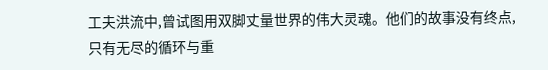工夫洪流中,曾试图用双脚丈量世界的伟大灵魂。他们的故事没有终点,只有无尽的循环与重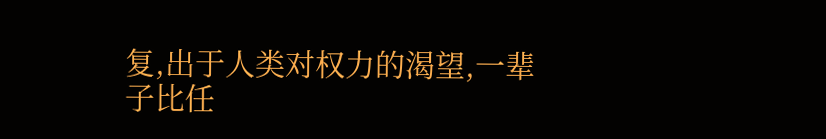复,出于人类对权力的渴望,一辈子比任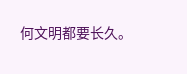何文明都要长久。